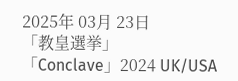2025年 03月 23日
「教皇選挙」
「Conclave」2024 UK/USA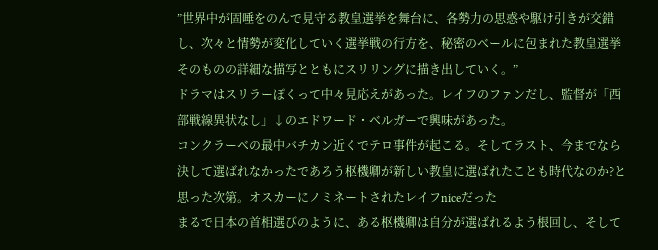”世界中が固唾をのんで見守る教皇選挙を舞台に、各勢力の思惑や駆け引きが交錯し、次々と情勢が変化していく選挙戦の行方を、秘密のベールに包まれた教皇選挙そのものの詳細な描写とともにスリリングに描き出していく。”
ドラマはスリラーぽくって中々見応えがあった。レイフのファンだし、監督が「西部戦線異状なし」↓のエドワード・ベルガーで興味があった。
コンクラーベの最中バチカン近くでテロ事件が起こる。そしてラスト、今までなら決して選ばれなかったであろう枢機卿が新しい教皇に選ばれたことも時代なのか?と思った次第。オスカーにノミネートされたレイフniceだった
まるで日本の首相選びのように、ある枢機卿は自分が選ばれるよう根回し、そして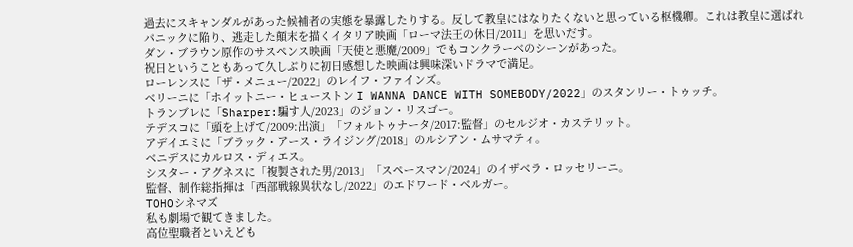過去にスキャンダルがあった候補者の実態を暴露したりする。反して教皇にはなりたくないと思っている枢機卿。これは教皇に選ばれパニックに陥り、逃走した顛末を描くイタリア映画「ローマ法王の休日/2011」を思いだす。
ダン・ブラウン原作のサスペンス映画「天使と悪魔/2009」でもコンクラーベのシーンがあった。
祝日ということもあって久しぶりに初日感想した映画は興味深いドラマで満足。
ローレンスに「ザ・メニュー/2022」のレイフ・ファインズ。
ベリーニに「ホイットニー・ヒューストン I WANNA DANCE WITH SOMEBODY/2022」のスタンリー・トゥッチ。
トランブレに「Sharper:騙す人/2023」のジョン・リスゴー。
テデスコに「頭を上げて/2009:出演」「フォルトゥナータ/2017:監督」のセルジオ・カステリット。
アデイエミに「ブラック・アース・ライジング/2018」のルシアン・ムサマティ。
ベニデスにカルロス・ディエス。
シスター・アグネスに「複製された男/2013」「スペースマン/2024」のイザベラ・ロッセリーニ。
監督、制作総指揮は「西部戦線異状なし/2022」のエドワード・ベルガー。
TOHOシネマズ
私も劇場で観てきました。
高位聖職者といえども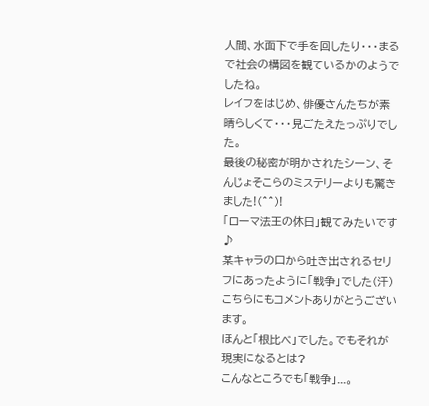人間、水面下で手を回したり・・・まるで社会の構図を観ているかのようでしたね。
レイフをはじめ、俳優さんたちが素晴らしくて・・・見ごたえたっぷりでした。
最後の秘密が明かされたシーン、そんじょそこらのミステリーよりも驚きました!(^^)!
「ローマ法王の休日」観てみたいです♪
某キャラの口から吐き出されるセリフにあったように「戦争」でした(汗)
こちらにもコメントありがとうございます。
ほんと「根比べ」でした。でもそれが現実になるとは?
こんなところでも「戦争」...。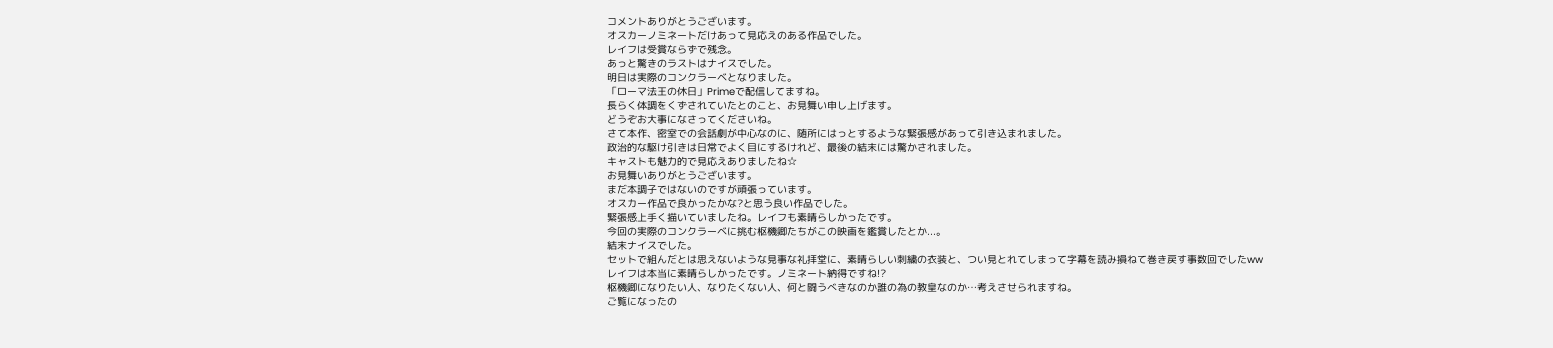コメントありがとうございます。
オスカーノミネートだけあって見応えのある作品でした。
レイフは受賞ならずで残念。
あっと驚きのラストはナイスでした。
明日は実際のコンクラーベとなりました。
「ローマ法王の休日」Primeで配信してますね。
長らく体調をくずされていたとのこと、お見舞い申し上げます。
どうぞお大事になさってくださいね。
さて本作、密室での会話劇が中心なのに、随所にはっとするような緊張感があって引き込まれました。
政治的な駆け引きは日常でよく目にするけれど、最後の結末には驚かされました。
キャストも魅力的で見応えありましたね☆
お見舞いありがとうございます。
まだ本調子ではないのですが頑張っています。
オスカー作品で良かったかな?と思う良い作品でした。
緊張感上手く描いていましたね。レイフも素晴らしかったです。
今回の実際のコンクラーベに挑む枢機卿たちがこの映画を鑑賞したとか...。
結末ナイスでした。
セットで組んだとは思えないような見事な礼拝堂に、素晴らしい刺繍の衣装と、つい見とれてしまって字幕を読み損ねて巻き戻す事数回でしたww
レイフは本当に素晴らしかったです。ノミネート納得ですね!?
枢機卿になりたい人、なりたくない人、何と闘うべきなのか誰の為の教皇なのか…考えさせられますね。
ご覧になったの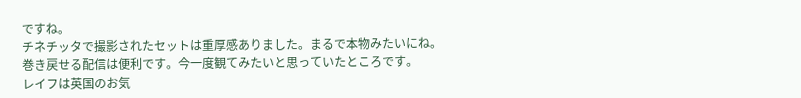ですね。
チネチッタで撮影されたセットは重厚感ありました。まるで本物みたいにね。
巻き戻せる配信は便利です。今一度観てみたいと思っていたところです。
レイフは英国のお気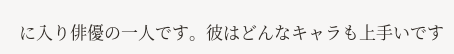に入り俳優の一人です。彼はどんなキャラも上手いです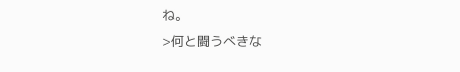ね。
>何と闘うべきな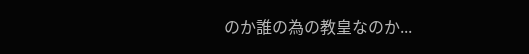のか誰の為の教皇なのか...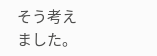そう考えました。